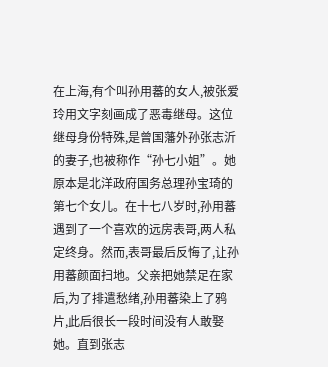在上海,有个叫孙用蕃的女人,被张爱玲用文字刻画成了恶毒继母。这位继母身份特殊,是曾国藩外孙张志沂的妻子,也被称作“孙七小姐”。她原本是北洋政府国务总理孙宝琦的第七个女儿。在十七八岁时,孙用蕃遇到了一个喜欢的远房表哥,两人私定终身。然而,表哥最后反悔了,让孙用蕃颜面扫地。父亲把她禁足在家后,为了排遣愁绪,孙用蕃染上了鸦片,此后很长一段时间没有人敢娶她。直到张志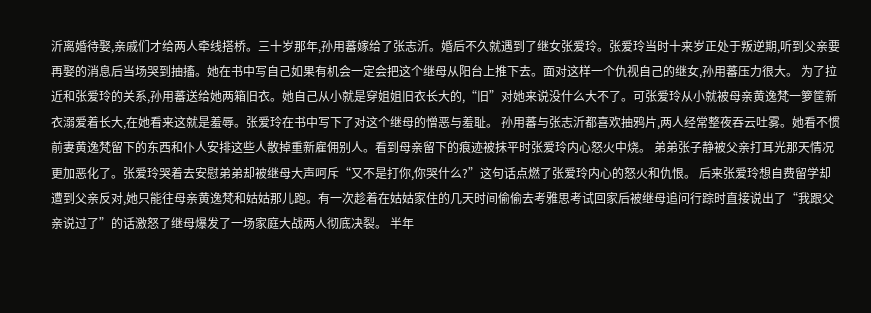沂离婚待娶,亲戚们才给两人牵线搭桥。三十岁那年,孙用蕃嫁给了张志沂。婚后不久就遇到了继女张爱玲。张爱玲当时十来岁正处于叛逆期,听到父亲要再娶的消息后当场哭到抽搐。她在书中写自己如果有机会一定会把这个继母从阳台上推下去。面对这样一个仇视自己的继女,孙用蕃压力很大。 为了拉近和张爱玲的关系,孙用蕃送给她两箱旧衣。她自己从小就是穿姐姐旧衣长大的,“旧”对她来说没什么大不了。可张爱玲从小就被母亲黄逸梵一箩筐新衣溺爱着长大,在她看来这就是羞辱。张爱玲在书中写下了对这个继母的憎恶与羞耻。 孙用蕃与张志沂都喜欢抽鸦片,两人经常整夜吞云吐雾。她看不惯前妻黄逸梵留下的东西和仆人安排这些人散掉重新雇佣别人。看到母亲留下的痕迹被抹平时张爱玲内心怒火中烧。 弟弟张子静被父亲打耳光那天情况更加恶化了。张爱玲哭着去安慰弟弟却被继母大声呵斥“又不是打你,你哭什么?”这句话点燃了张爱玲内心的怒火和仇恨。 后来张爱玲想自费留学却遭到父亲反对,她只能往母亲黄逸梵和姑姑那儿跑。有一次趁着在姑姑家住的几天时间偷偷去考雅思考试回家后被继母追问行踪时直接说出了“我跟父亲说过了”的话激怒了继母爆发了一场家庭大战两人彻底决裂。 半年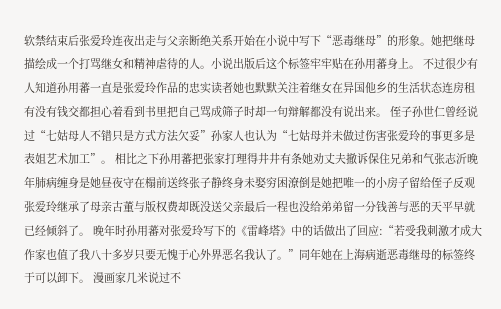软禁结束后张爱玲连夜出走与父亲断绝关系开始在小说中写下“恶毒继母”的形象。她把继母描绘成一个打骂继女和精神虐待的人。小说出版后这个标签牢牢贴在孙用蕃身上。 不过很少有人知道孙用蕃一直是张爱玲作品的忠实读者她也默默关注着继女在异国他乡的生活状态连房租有没有钱交都担心着看到书里把自己骂成筛子时却一句辩解都没有说出来。 侄子孙世仁曾经说过“七姑母人不错只是方式方法欠妥”孙家人也认为“七姑母并未做过伤害张爱玲的事更多是表姐艺术加工”。 相比之下孙用蕃把张家打理得井井有条她劝丈夫撤诉保住兄弟和气张志沂晚年肺病缠身是她昼夜守在榻前送终张子静终身未娶穷困潦倒是她把唯一的小房子留给侄子反观张爱玲继承了母亲古董与版权费却既没送父亲最后一程也没给弟弟留一分钱善与恶的天平早就已经倾斜了。 晚年时孙用蕃对张爱玲写下的《雷峰塔》中的话做出了回应:“若受我刺激才成大作家也值了我八十多岁只要无愧于心外界恶名我认了。”同年她在上海病逝恶毒继母的标签终于可以卸下。 漫画家几米说过不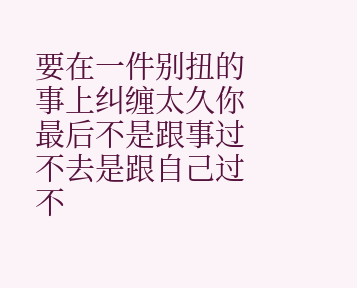要在一件别扭的事上纠缠太久你最后不是跟事过不去是跟自己过不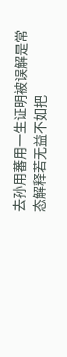去孙用蕃用一生证明被误解是常态解释若无益不如把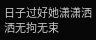日子过好她潇潇洒洒无拘无束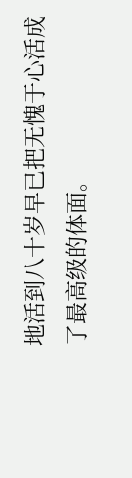地活到八十岁早已把无愧于心活成了最高级的体面。